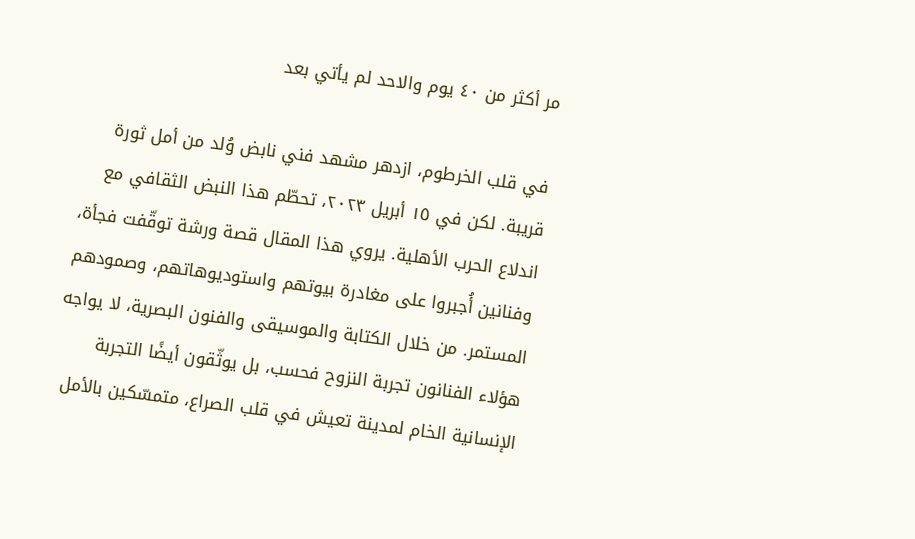مر أكثر من ٤٠ يوم والاحد لم يأتي بعد

في قلب الخرطوم، ازدهر مشهد فني نابض وُلد من أمل ثورة قريبة. لكن في ١٥ أبريل ٢٠٢٣، تحطّم هذا النبض الثقافي مع اندلاع الحرب الأهلية. يروي هذا المقال قصة ورشة توقّفت فجأة، وفنانين أُجبروا على مغادرة بيوتهم واستوديوهاتهم، وصمودهم المستمر. من خلال الكتابة والموسيقى والفنون البصرية، لا يواجه هؤلاء الفنانون تجربة النزوح فحسب، بل يوثّقون أيضًا التجربة الإنسانية الخام لمدينة تعيش في قلب الصراع، متمسّكين بالأمل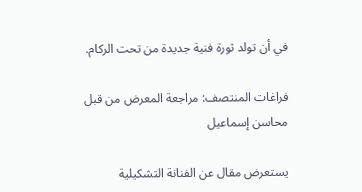في أن تولد ثورة فنية جديدة من تحت الركام.

فراغات المنتصف: مراجعة المعرض من قبل محاسن إسماعيل

يستعرض مقال عن الفنانة التشكيلية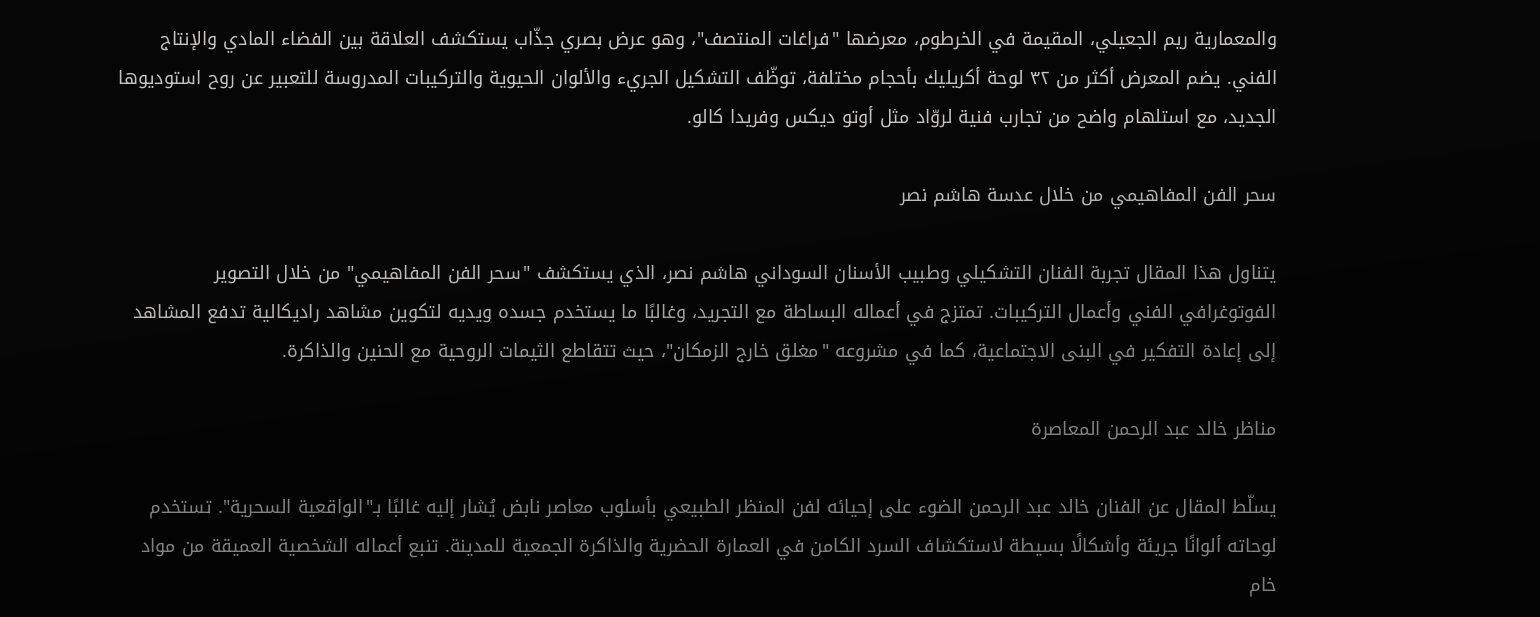والمعمارية ريم الجعيلي، المقيمة في الخرطوم، معرضها "فراغات المنتصف"، وهو عرض بصري جذّاب يستكشف العلاقة بين الفضاء المادي والإنتاج الفني. يضم المعرض أكثر من ٣٢ لوحة أكريليك بأحجام مختلفة، توظّف التشكيل الجريء والألوان الحيوية والتركيبات المدروسة للتعبير عن روح استوديوها الجديد، مع استلهام واضح من تجارب فنية لروّاد مثل أوتو ديكس وفريدا كالو.

سحر الفن المفاهيمي من خلال عدسة هاشم نصر

يتناول هذا المقال تجربة الفنان التشكيلي وطبيب الأسنان السوداني هاشم نصر، الذي يستكشف "سحر الفن المفاهيمي" من خلال التصوير الفوتوغرافي الفني وأعمال التركيبات. تمتزج في أعماله البساطة مع التجريد، وغالبًا ما يستخدم جسده ويديه لتكوين مشاهد راديكالية تدفع المشاهد إلى إعادة التفكير في البنى الاجتماعية، كما في مشروعه "مغلق خارج الزمكان"، حيث تتقاطع الثيمات الروحية مع الحنين والذاكرة.

مناظر خالد عبد الرحمن المعاصرة

يسلّط المقال عن الفنان خالد عبد الرحمن الضوء على إحيائه لفن المنظر الطبيعي بأسلوب معاصر نابض يُشار إليه غالبًا بـ"الواقعية السحرية". تستخدم لوحاته ألوانًا جريئة وأشكالًا بسيطة لاستكشاف السرد الكامن في العمارة الحضرية والذاكرة الجمعية للمدينة. تنبع أعماله الشخصية العميقة من مواد خام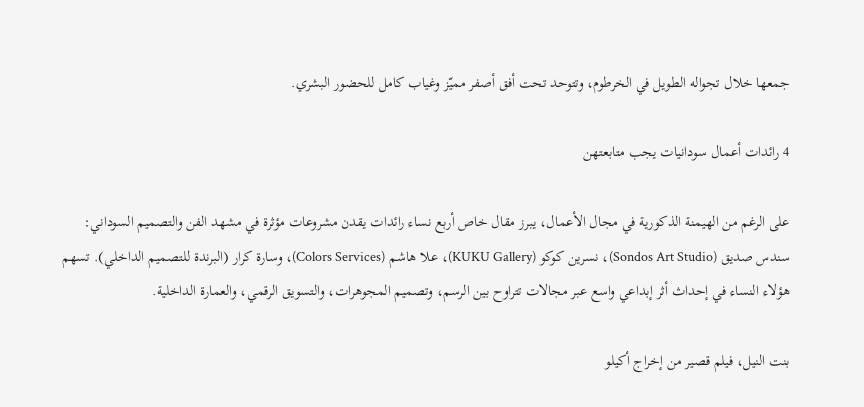جمعها خلال تجواله الطويل في الخرطوم، وتتوحد تحت أفق أصفر مميّز وغياب كامل للحضور البشري.

4 رائدات أعمال سودانيات يجب متابعتهن

على الرغم من الهيمنة الذكورية في مجال الأعمال، يبرز مقال خاص أربع نساء رائدات يقدن مشروعات مؤثرة في مشهد الفن والتصميم السوداني: سندس صديق (Sondos Art Studio)، نسرين كوكو (KUKU Gallery)، علا هاشم (Colors Services)، وسارة كرار (البرندة للتصميم الداخلي). تسهم هؤلاء النساء في إحداث أثر إبداعي واسع عبر مجالات تتراوح بين الرسم، وتصميم المجوهرات، والتسويق الرقمي، والعمارة الداخلية.

بنت النيل، فيلم قصير من إخراج أكيلو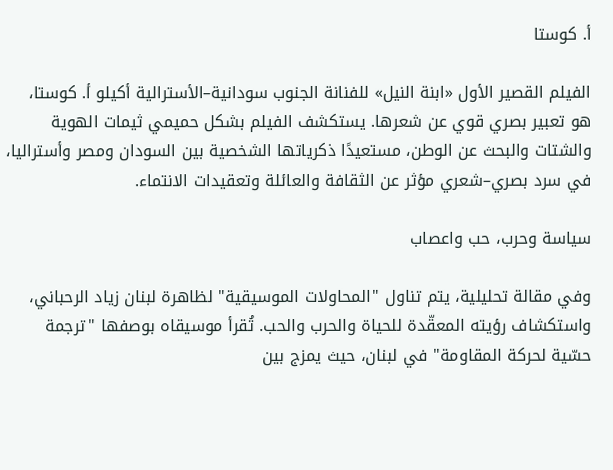أ. كوستا

الفيلم القصير الأول «ابنة النيل» للفنانة الجنوب سودانية–الأسترالية أكيلو أ. كوستا، هو تعبير بصري قوي عن شعرها. يستكشف الفيلم بشكل حميمي ثيمات الهوية والشتات والبحث عن الوطن، مستعيدًا ذكرياتها الشخصية بين السودان ومصر وأستراليا، في سرد بصري–شعري مؤثر عن الثقافة والعائلة وتعقيدات الانتماء.

سياسة وحرب، حب واعصاب

وفي مقالة تحليلية، يتم تناول "المحاولات الموسيقية" لظاهرة لبنان زياد الرحباني، واستكشاف رؤيته المعقّدة للحياة والحرب والحب. تُقرأ موسيقاه بوصفها "ترجمة حسّية لحركة المقاومة" في لبنان، حيث يمزج بين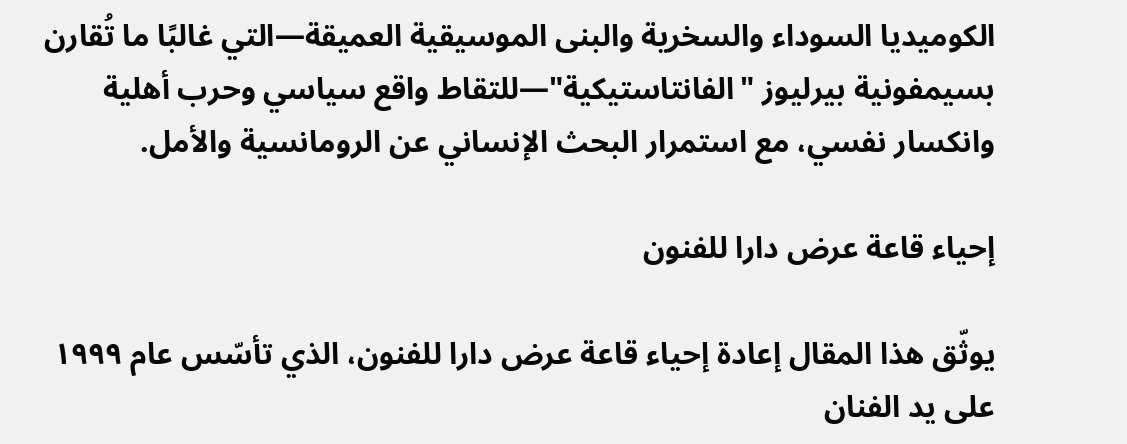الكوميديا السوداء والسخرية والبنى الموسيقية العميقة—التي غالبًا ما تُقارن بسيمفونية بيرليوز "الفانتاستيكية"—للتقاط واقع سياسي وحرب أهلية وانكسار نفسي، مع استمرار البحث الإنساني عن الرومانسية والأمل.

إحياء قاعة عرض دارا للفنون

يوثّق هذا المقال إعادة إحياء قاعة عرض دارا للفنون، الذي تأسّس عام ١٩٩٩ على يد الفنان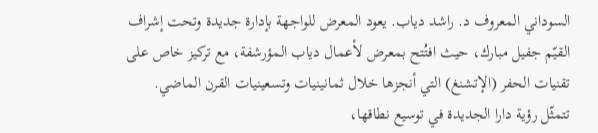السوداني المعروف د. راشد دياب. يعود المعرض للواجهة بإدارة جديدة وتحت إشراف القيّم جفيل مبارك، حيث افتُتح بمعرض لأعمال دياب المؤرشفة، مع تركيز خاص على تقنيات الحفر (الإتشنغ) التي أنجزها خلال ثمانينيات وتسعينيات القرن الماضي. تتمثّل رؤية دارا الجديدة في توسيع نطاقها،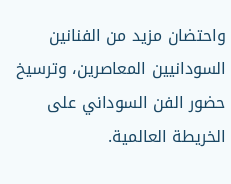واحتضان مزيد من الفنانين السودانيين المعاصرين، وترسيخ حضور الفن السوداني على الخريطة العالمية.